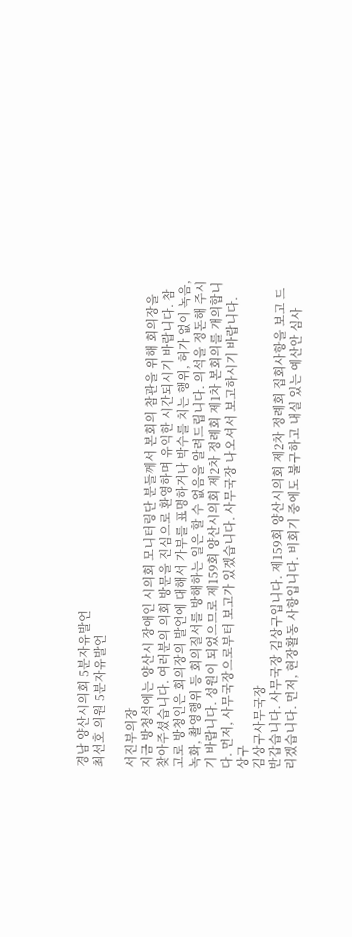경남 양산시의회 5분자유발언
최선호 의원 5분자유발언

서진부의장
지금 방청석에는 양산시 장애인 시의회 모니터링단 분들께서 본회의 참관을 위해 회의장을 찾아주셨습니다. 여러분의 의회 방문을 진심으로 환영하며 유익한 시간되시기 바랍니다. 참고로 방청인은 회의장의 발언에 대해서 가부를 표명하거나 박수를 치는 행위, 허가 없이 녹음, 녹화, 촬영행위 등 회의질서를 방해하는 일은 할 수 없음을 알려드립니다. 의석을 정돈해 주시기 바랍니다. 성원이 되었으므로 제159회 양산시의회 제2차 정례회 제1차 본회의를 개의합니다. 먼저, 사무국장으로부터 보고가 있겠습니다. 사무국장 나오셔서 보고하시기 바랍니다.
상구
김상구사무국장
반갑습니다. 사무국장 김상구입니다. 제159회 양산시의회 제2차 정례회 집회사항을 보고 드리겠습니다. 먼저, 현장활동 사항입니다. 비회기 중에도 불구하고 내실 있는 예산안 심사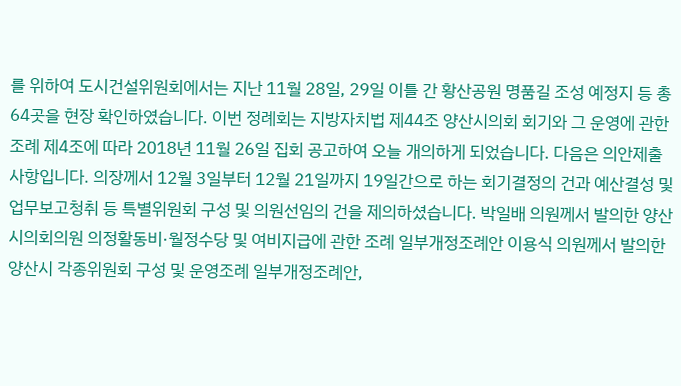를 위하여 도시건설위원회에서는 지난 11월 28일, 29일 이틀 간 황산공원 명품길 조성 예정지 등 총 64곳을 현장 확인하였습니다. 이번 정례회는 지방자치법 제44조 양산시의회 회기와 그 운영에 관한 조례 제4조에 따라 2018년 11월 26일 집회 공고하여 오늘 개의하게 되었습니다. 다음은 의안제출사항입니다. 의장께서 12월 3일부터 12월 21일까지 19일간으로 하는 회기결정의 건과 예산결성 및 업무보고청취 등 특별위원회 구성 및 의원선임의 건을 제의하셨습니다. 박일배 의원께서 발의한 양산시의회의원 의정활동비·월정수당 및 여비지급에 관한 조례 일부개정조례안 이용식 의원께서 발의한 양산시 각종위원회 구성 및 운영조례 일부개정조례안,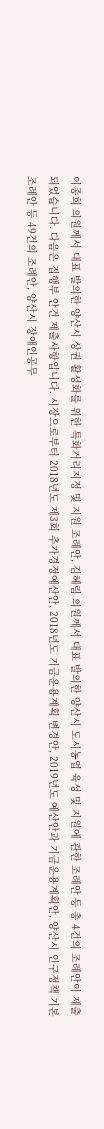이종희 의원께서 대표 발의한 양산시 상권 활성화를 위한 특화거리지정 및 지원 조례안, 김혜림 의원께서 대표 발의한 양산시 도시농업 육성 및 지원에 관한 조례안 등 총 4건의 조례안이 제출되었습니다. 다음은 집행부 안건 제출사항입니다. 시장으로부터 2018년도 제3회 추가경정예산안, 2018년도 기금운용계획 변경안, 2019년도 예산안과 기금운용계획안, 양산시 인구정책 기본 조례안 등 49건의 조례안, 양산시 장애인공무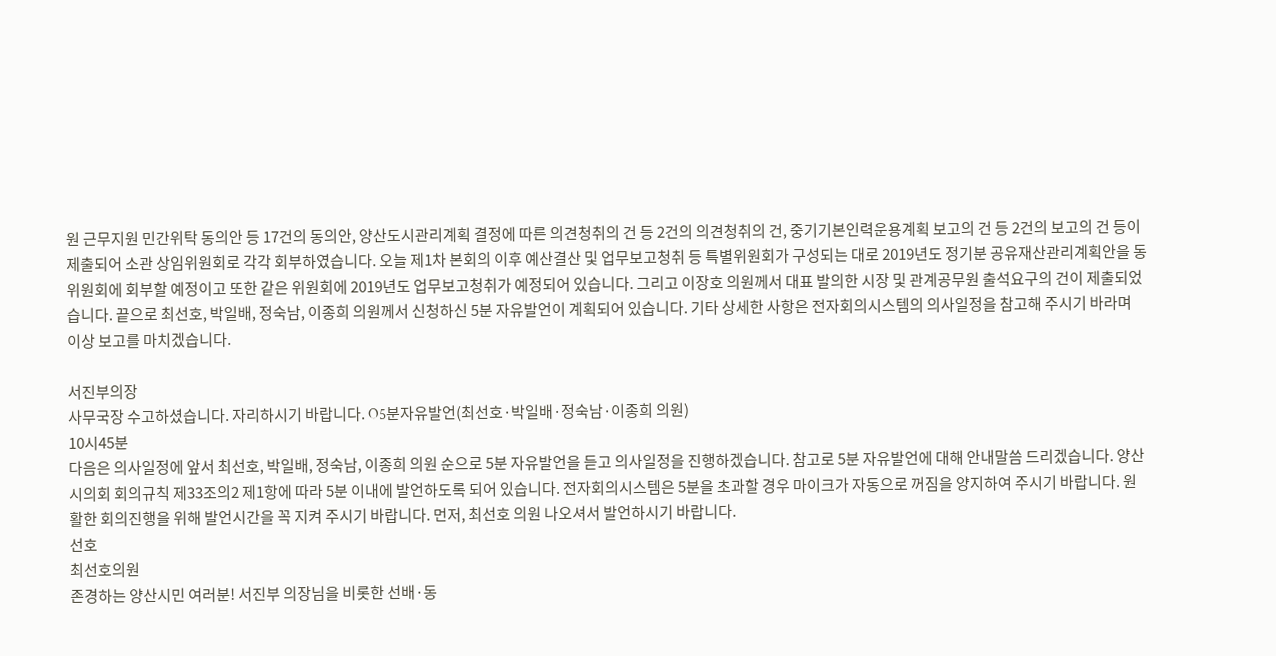원 근무지원 민간위탁 동의안 등 17건의 동의안, 양산도시관리계획 결정에 따른 의견청취의 건 등 2건의 의견청취의 건, 중기기본인력운용계획 보고의 건 등 2건의 보고의 건 등이 제출되어 소관 상임위원회로 각각 회부하였습니다. 오늘 제1차 본회의 이후 예산결산 및 업무보고청취 등 특별위원회가 구성되는 대로 2019년도 정기분 공유재산관리계획안을 동 위원회에 회부할 예정이고 또한 같은 위원회에 2019년도 업무보고청취가 예정되어 있습니다. 그리고 이장호 의원께서 대표 발의한 시장 및 관계공무원 출석요구의 건이 제출되었습니다. 끝으로 최선호, 박일배, 정숙남, 이종희 의원께서 신청하신 5분 자유발언이 계획되어 있습니다. 기타 상세한 사항은 전자회의시스템의 의사일정을 참고해 주시기 바라며 이상 보고를 마치겠습니다.

서진부의장
사무국장 수고하셨습니다. 자리하시기 바랍니다. O5분자유발언(최선호·박일배·정숙남·이종희 의원)
10시45분
다음은 의사일정에 앞서 최선호, 박일배, 정숙남, 이종희 의원 순으로 5분 자유발언을 듣고 의사일정을 진행하겠습니다. 참고로 5분 자유발언에 대해 안내말씀 드리겠습니다. 양산시의회 회의규칙 제33조의2 제1항에 따라 5분 이내에 발언하도록 되어 있습니다. 전자회의시스템은 5분을 초과할 경우 마이크가 자동으로 꺼짐을 양지하여 주시기 바랍니다. 원활한 회의진행을 위해 발언시간을 꼭 지켜 주시기 바랍니다. 먼저, 최선호 의원 나오셔서 발언하시기 바랍니다.
선호
최선호의원
존경하는 양산시민 여러분! 서진부 의장님을 비롯한 선배·동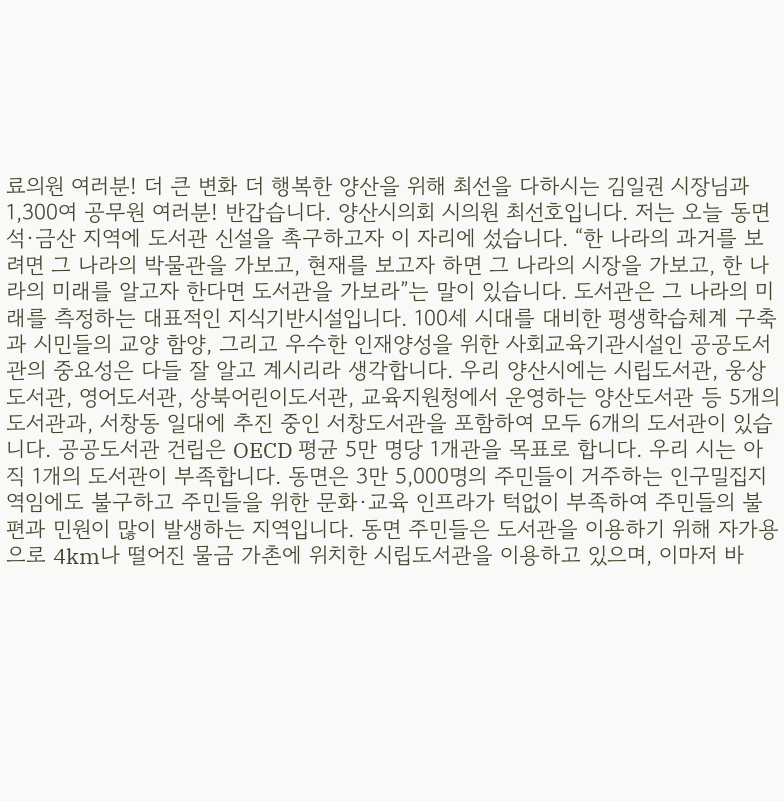료의원 여러분! 더 큰 변화 더 행복한 양산을 위해 최선을 다하시는 김일권 시장님과 1,300여 공무원 여러분! 반갑습니다. 양산시의회 시의원 최선호입니다. 저는 오늘 동면 석·금산 지역에 도서관 신설을 촉구하고자 이 자리에 섰습니다. “한 나라의 과거를 보려면 그 나라의 박물관을 가보고, 현재를 보고자 하면 그 나라의 시장을 가보고, 한 나라의 미래를 알고자 한다면 도서관을 가보라”는 말이 있습니다. 도서관은 그 나라의 미래를 측정하는 대표적인 지식기반시설입니다. 100세 시대를 대비한 평생학습체계 구축과 시민들의 교양 함양, 그리고 우수한 인재양성을 위한 사회교육기관시설인 공공도서관의 중요성은 다들 잘 알고 계시리라 생각합니다. 우리 양산시에는 시립도서관, 웅상도서관, 영어도서관, 상북어린이도서관, 교육지원청에서 운영하는 양산도서관 등 5개의 도서관과, 서창동 일대에 추진 중인 서창도서관을 포함하여 모두 6개의 도서관이 있습니다. 공공도서관 건립은 OECD 평균 5만 명당 1개관을 목표로 합니다. 우리 시는 아직 1개의 도서관이 부족합니다. 동면은 3만 5,000명의 주민들이 거주하는 인구밀집지역임에도 불구하고 주민들을 위한 문화·교육 인프라가 턱없이 부족하여 주민들의 불편과 민원이 많이 발생하는 지역입니다. 동면 주민들은 도서관을 이용하기 위해 자가용으로 4km나 떨어진 물금 가촌에 위치한 시립도서관을 이용하고 있으며, 이마저 바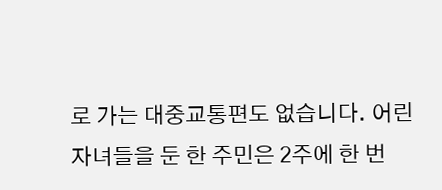로 가는 대중교통편도 없습니다. 어린 자녀들을 둔 한 주민은 2주에 한 번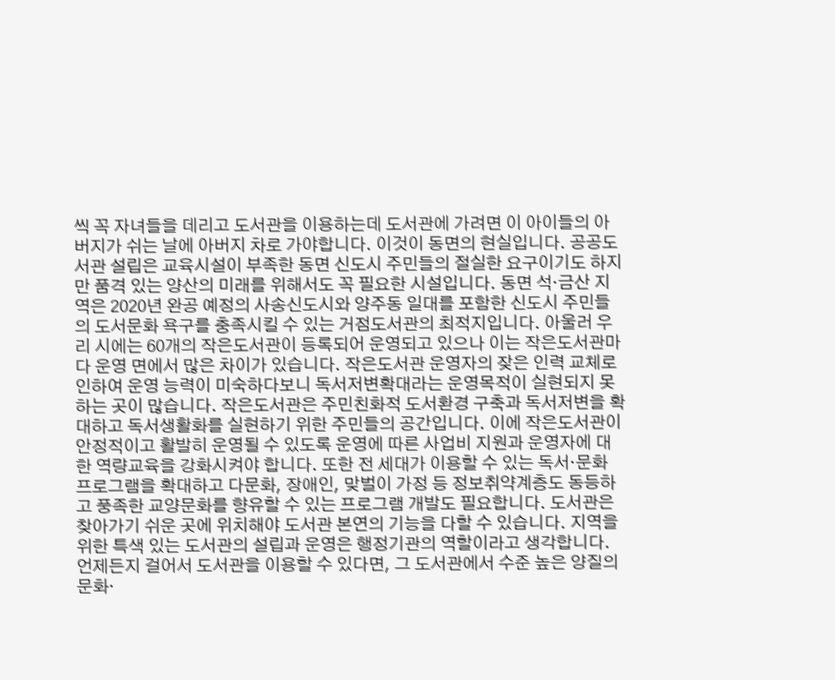씩 꼭 자녀들을 데리고 도서관을 이용하는데 도서관에 가려면 이 아이들의 아버지가 쉬는 날에 아버지 차로 가야합니다. 이것이 동면의 현실입니다. 공공도서관 설립은 교육시설이 부족한 동면 신도시 주민들의 절실한 요구이기도 하지만 품격 있는 양산의 미래를 위해서도 꼭 필요한 시설입니다. 동면 석·금산 지역은 2020년 완공 예정의 사송신도시와 양주동 일대를 포함한 신도시 주민들의 도서문화 욕구를 충족시킬 수 있는 거점도서관의 최적지입니다. 아울러 우리 시에는 60개의 작은도서관이 등록되어 운영되고 있으나 이는 작은도서관마다 운영 면에서 많은 차이가 있습니다. 작은도서관 운영자의 잦은 인력 교체로 인하여 운영 능력이 미숙하다보니 독서저변확대라는 운영목적이 실현되지 못하는 곳이 많습니다. 작은도서관은 주민친화적 도서환경 구축과 독서저변을 확대하고 독서생활화를 실현하기 위한 주민들의 공간입니다. 이에 작은도서관이 안정적이고 활발히 운영될 수 있도록 운영에 따른 사업비 지원과 운영자에 대한 역량교육을 강화시켜야 합니다. 또한 전 세대가 이용할 수 있는 독서·문화 프로그램을 확대하고 다문화, 장애인, 맞벌이 가정 등 정보취약계층도 동등하고 풍족한 교양문화를 향유할 수 있는 프로그램 개발도 필요합니다. 도서관은 찾아가기 쉬운 곳에 위치해야 도서관 본연의 기능을 다할 수 있습니다. 지역을 위한 특색 있는 도서관의 설립과 운영은 행정기관의 역할이라고 생각합니다. 언제든지 걸어서 도서관을 이용할 수 있다면, 그 도서관에서 수준 높은 양질의 문화·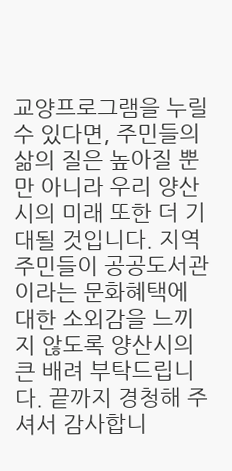교양프로그램을 누릴 수 있다면, 주민들의 삶의 질은 높아질 뿐만 아니라 우리 양산시의 미래 또한 더 기대될 것입니다. 지역 주민들이 공공도서관이라는 문화혜택에 대한 소외감을 느끼지 않도록 양산시의 큰 배려 부탁드립니다. 끝까지 경청해 주셔서 감사합니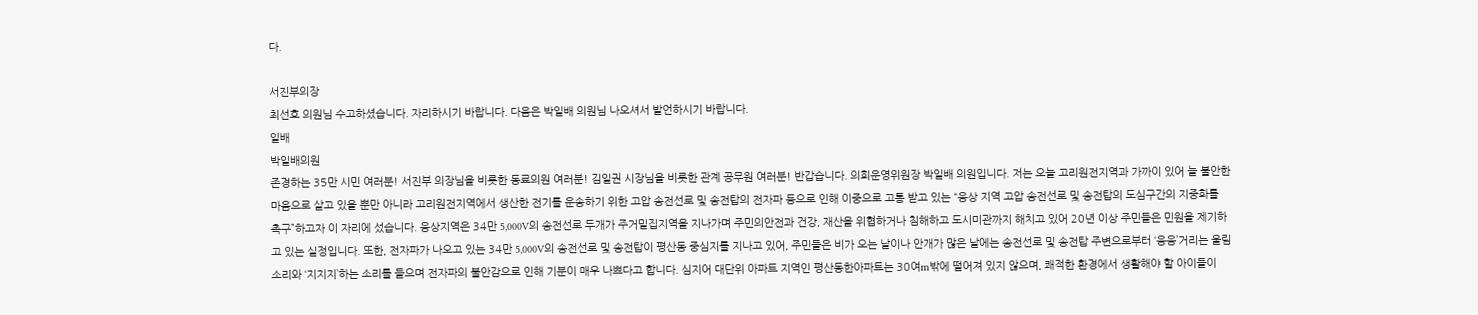다.

서진부의장
최선호 의원님 수고하셨습니다. 자리하시기 바랍니다. 다음은 박일배 의원님 나오셔서 발언하시기 바랍니다.
일배
박일배의원
존경하는 35만 시민 여러분! 서진부 의장님을 비롯한 동료의원 여러분! 김일권 시장님을 비롯한 관계 공무원 여러분! 반갑습니다. 의회운영위원장 박일배 의원입니다. 저는 오늘 고리원전지역과 가까이 있어 늘 불안한 마음으로 살고 있을 뿐만 아니라 고리원전지역에서 생산한 전기를 운송하기 위한 고압 송전선로 및 송전탑의 전자파 등으로 인해 이중으로 고통 받고 있는 “웅상 지역 고압 송전선로 및 송전탑의 도심구간의 지중화를 촉구”하고자 이 자리에 섰습니다. 웅상지역은 34만 5,000V의 송전선로 두개가 주거밀집지역을 지나가며 주민의안전과 건강, 재산을 위협하거나 침해하고 도시미관까지 해치고 있어 20년 이상 주민들은 민원을 제기하고 있는 실정입니다. 또한, 전자파가 나오고 있는 34만 5,000V의 송전선로 및 송전탑이 평산동 중심지를 지나고 있어, 주민들은 비가 오는 날이나 안개가 많은 날에는 송전선로 및 송전탑 주변으로부터 ‘웅웅’거리는 울림소리와 ‘지지지’하는 소리를 들으며 전자파의 불안감으로 인해 기분이 매우 나쁘다고 합니다. 심지어 대단위 아파트 지역인 평산동한아파트는 30여m밖에 떨어져 있지 않으며, 쾌적한 환경에서 생활해야 할 아이들이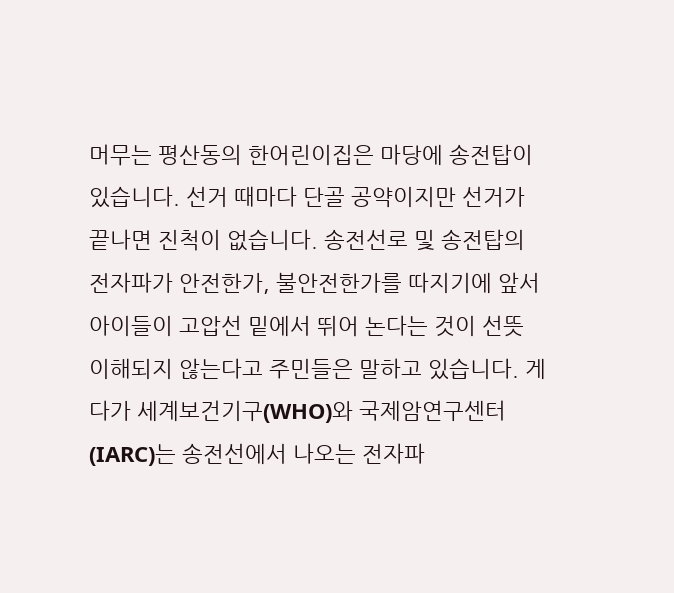머무는 평산동의 한어린이집은 마당에 송전탑이 있습니다. 선거 때마다 단골 공약이지만 선거가 끝나면 진척이 없습니다. 송전선로 및 송전탑의 전자파가 안전한가, 불안전한가를 따지기에 앞서 아이들이 고압선 밑에서 뛰어 논다는 것이 선뜻 이해되지 않는다고 주민들은 말하고 있습니다. 게다가 세계보건기구(WHO)와 국제암연구센터(IARC)는 송전선에서 나오는 전자파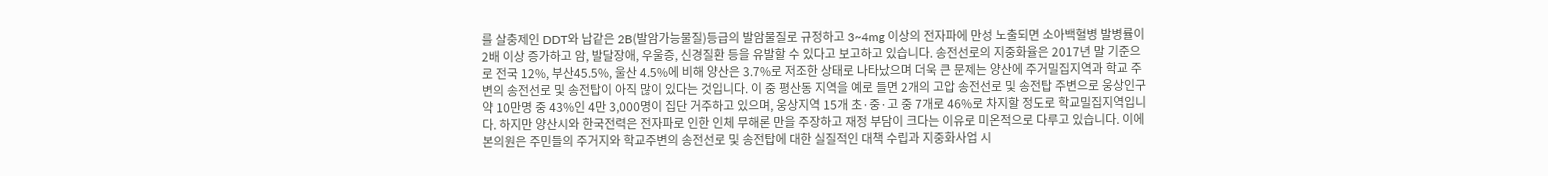를 살충제인 DDT와 납같은 2B(발암가능물질)등급의 발암물질로 규정하고 3~4mg 이상의 전자파에 만성 노출되면 소아백혈병 발병률이 2배 이상 증가하고 암, 발달장애, 우울증, 신경질환 등을 유발할 수 있다고 보고하고 있습니다. 송전선로의 지중화율은 2017년 말 기준으로 전국 12%, 부산45.5%, 울산 4.5%에 비해 양산은 3.7%로 저조한 상태로 나타났으며 더욱 큰 문제는 양산에 주거밀집지역과 학교 주변의 송전선로 및 송전탑이 아직 많이 있다는 것입니다. 이 중 평산동 지역을 예로 들면 2개의 고압 송전선로 및 송전탑 주변으로 웅상인구 약 10만명 중 43%인 4만 3,000명이 집단 거주하고 있으며, 웅상지역 15개 초·중·고 중 7개로 46%로 차지할 정도로 학교밀집지역입니다. 하지만 양산시와 한국전력은 전자파로 인한 인체 무해론 만을 주장하고 재정 부담이 크다는 이유로 미온적으로 다루고 있습니다. 이에 본의원은 주민들의 주거지와 학교주변의 송전선로 및 송전탑에 대한 실질적인 대책 수립과 지중화사업 시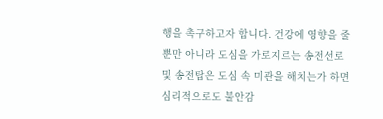행을 촉구하고자 합니다. 건강에 영향을 줄 뿐만 아니라 도심을 가로지르는 송전선로 및 송전탑은 도심 속 미관을 해치는가 하면 심리적으로도 불안감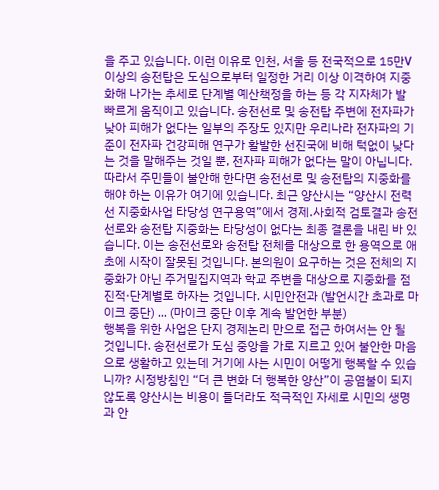을 주고 있습니다. 이런 이유로 인천, 서울 등 전국적으로 15만V 이상의 송전탑은 도심으로부터 일정한 거리 이상 이격하여 지중화해 나가는 추세로 단계별 예산책정을 하는 등 각 지자체가 발 빠르게 움직이고 있습니다. 송전선로 및 송전탑 주변에 전자파가 낮아 피해가 없다는 일부의 주장도 있지만 우리나라 전자파의 기준이 전자파 건강피해 연구가 활발한 선진국에 비해 턱없이 낮다는 것을 말해주는 것일 뿐, 전자파 피해가 없다는 말이 아닙니다. 따라서 주민들이 불안해 한다면 송전선로 및 송전탑의 지중화를 해야 하는 이유가 여기에 있습니다. 최근 양산시는 “양산시 전력선 지중화사업 타당성 연구용역”에서 경제․사회적 검토결과 송전선로와 송전탑 지중화는 타당성이 없다는 최종 결론을 내린 바 있습니다. 이는 송전선로와 송전탑 전체를 대상으로 한 용역으로 애초에 시작이 잘못된 것입니다. 본의원이 요구하는 것은 전체의 지중화가 아닌 주거밀집지역과 학교 주변을 대상으로 지중화를 점진적·단계별로 하자는 것입니다. 시민안전과 (발언시간 초과로 마이크 중단) ... (마이크 중단 이후 계속 발언한 부분)
행복을 위한 사업은 단지 경제논리 만으로 접근 하여서는 안 될 것입니다. 송전선로가 도심 중앙을 가로 지르고 있어 불안한 마음으로 생활하고 있는데 거기에 사는 시민이 어떻게 행복할 수 있습니까? 시정방침인 “더 큰 변화 더 행복한 양산”이 공염불이 되지 않도록 양산시는 비용이 들더라도 적극적인 자세로 시민의 생명과 안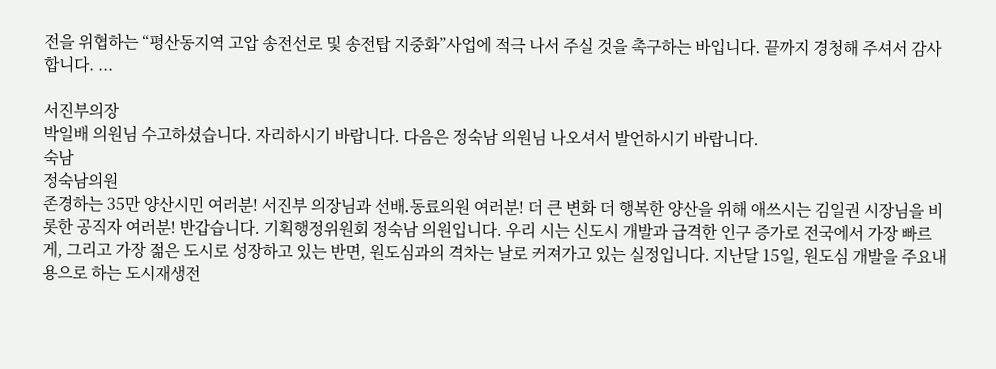전을 위협하는 “평산동지역 고압 송전선로 및 송전탑 지중화”사업에 적극 나서 주실 것을 촉구하는 바입니다. 끝까지 경청해 주셔서 감사합니다. ...

서진부의장
박일배 의원님 수고하셨습니다. 자리하시기 바랍니다. 다음은 정숙남 의원님 나오셔서 발언하시기 바랍니다.
숙남
정숙남의원
존경하는 35만 양산시민 여러분! 서진부 의장님과 선배․동료의원 여러분! 더 큰 변화 더 행복한 양산을 위해 애쓰시는 김일권 시장님을 비롯한 공직자 여러분! 반갑습니다. 기획행정위원회 정숙남 의원입니다. 우리 시는 신도시 개발과 급격한 인구 증가로 전국에서 가장 빠르게, 그리고 가장 젊은 도시로 성장하고 있는 반면, 원도심과의 격차는 날로 커져가고 있는 실정입니다. 지난달 15일, 원도심 개발을 주요내용으로 하는 도시재생전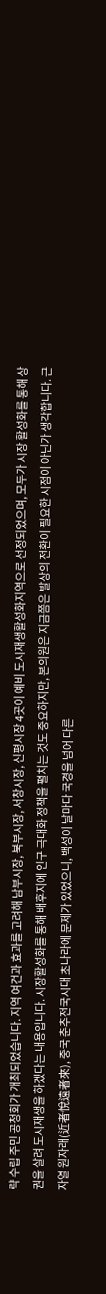략 수립 주민 공청회가 개최되었습니다. 지역 여건과 효과를 고려해 남부시장, 북부시장, 서창시장, 신평시장 4곳이 예비 도시재생활성화지역으로 선정되었으며, 모두가 시장 활성화를 통해 상권을 살려 도시재생을 하겠다는 내용입니다. 시장활성화를 통해 배후지에 인구 극대화 정책을 펼치는 것도 중요하지만, 본의원은 지금쯤은 발상의 전환이 필요한 시점이 아닌가 생각합니다. 근자열 원자래(近者悅遠者來), 중국 춘추전국시대 초나라에 문제가 있었으니, 백성이 날마다 국경을 넘어 다른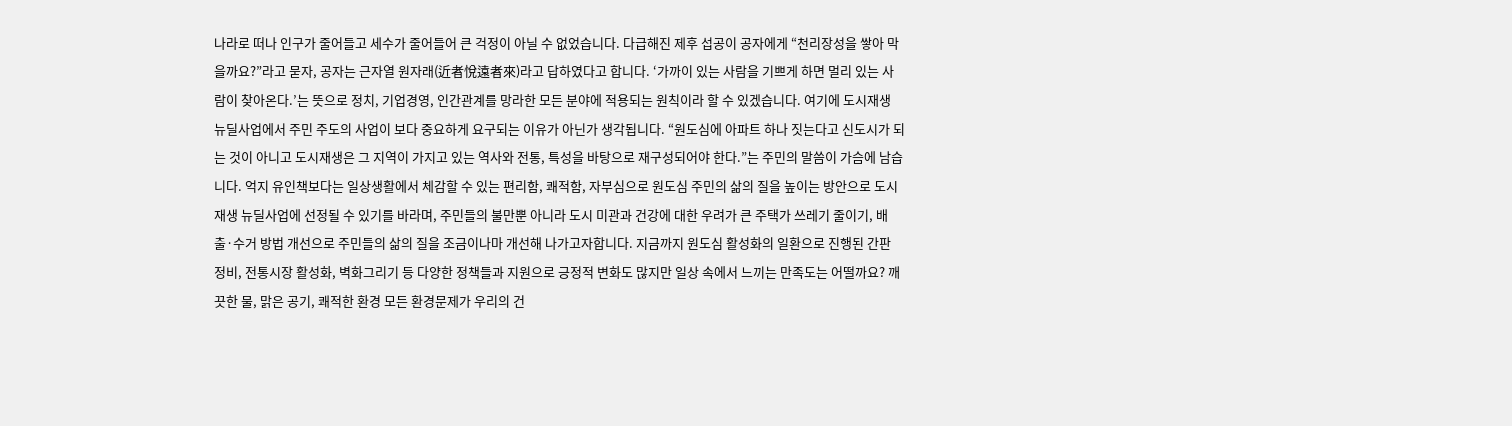나라로 떠나 인구가 줄어들고 세수가 줄어들어 큰 걱정이 아닐 수 없었습니다. 다급해진 제후 섭공이 공자에게 “천리장성을 쌓아 막을까요?”라고 묻자, 공자는 근자열 원자래(近者悅遠者來)라고 답하였다고 합니다. ‘가까이 있는 사람을 기쁘게 하면 멀리 있는 사람이 찾아온다.’는 뜻으로 정치, 기업경영, 인간관계를 망라한 모든 분야에 적용되는 원칙이라 할 수 있겠습니다. 여기에 도시재생 뉴딜사업에서 주민 주도의 사업이 보다 중요하게 요구되는 이유가 아닌가 생각됩니다. “원도심에 아파트 하나 짓는다고 신도시가 되는 것이 아니고 도시재생은 그 지역이 가지고 있는 역사와 전통, 특성을 바탕으로 재구성되어야 한다.”는 주민의 말씀이 가슴에 남습니다. 억지 유인책보다는 일상생활에서 체감할 수 있는 편리함, 쾌적함, 자부심으로 원도심 주민의 삶의 질을 높이는 방안으로 도시재생 뉴딜사업에 선정될 수 있기를 바라며, 주민들의 불만뿐 아니라 도시 미관과 건강에 대한 우려가 큰 주택가 쓰레기 줄이기, 배출·수거 방법 개선으로 주민들의 삶의 질을 조금이나마 개선해 나가고자합니다. 지금까지 원도심 활성화의 일환으로 진행된 간판 정비, 전통시장 활성화, 벽화그리기 등 다양한 정책들과 지원으로 긍정적 변화도 많지만 일상 속에서 느끼는 만족도는 어떨까요? 깨끗한 물, 맑은 공기, 쾌적한 환경 모든 환경문제가 우리의 건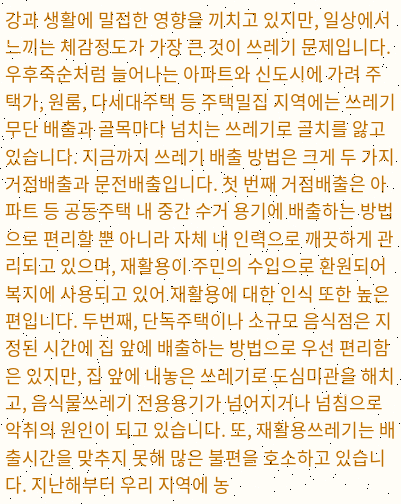강과 생활에 밀접한 영향을 끼치고 있지만, 일상에서 느끼는 체감정도가 가장 큰 것이 쓰레기 문제입니다. 우후죽순처럼 늘어나는 아파트와 신도시에 가려 주택가, 원룸, 다세대주택 등 주택밀집 지역에는 쓰레기 무단 배출과 골목마다 넘치는 쓰레기로 골치를 앓고 있습니다. 지금까지 쓰레기 배출 방법은 크게 두 가지 거점배출과 문전배출입니다. 첫 번째 거점배출은 아파트 등 공동주택 내 중간 수거 용기에 배출하는 방법으로 편리할 뿐 아니라 자체 내 인력으로 깨끗하게 관리되고 있으며, 재활용이 주민의 수입으로 환원되어 복지에 사용되고 있어 재활용에 대한 인식 또한 높은 편입니다. 두번째, 단독주택이나 소규모 음식점은 지정된 시간에 집 앞에 배출하는 방법으로 우선 편리함은 있지만, 집 앞에 내놓은 쓰레기로 도심미관을 해치고, 음식물쓰레기 전용용기가 넘어지거나 넘침으로 악취의 원인이 되고 있습니다. 또, 재활용쓰레기는 배출시간을 맞추지 못해 많은 불편을 호소하고 있습니다. 지난해부터 우리 지역에 농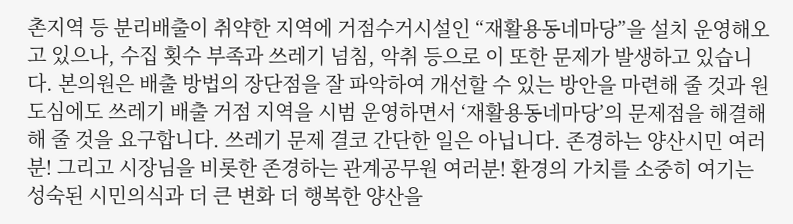촌지역 등 분리배출이 취약한 지역에 거점수거시설인 “재활용동네마당”을 설치 운영해오고 있으나, 수집 횟수 부족과 쓰레기 넘침, 악취 등으로 이 또한 문제가 발생하고 있습니다. 본의원은 배출 방법의 장단점을 잘 파악하여 개선할 수 있는 방안을 마련해 줄 것과 원도심에도 쓰레기 배출 거점 지역을 시범 운영하면서 ‘재활용동네마당’의 문제점을 해결해 해 줄 것을 요구합니다. 쓰레기 문제 결코 간단한 일은 아닙니다. 존경하는 양산시민 여러분! 그리고 시장님을 비롯한 존경하는 관계공무원 여러분! 환경의 가치를 소중히 여기는 성숙된 시민의식과 더 큰 변화 더 행복한 양산을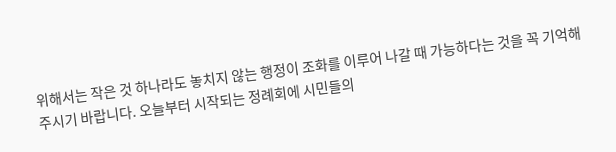위해서는 작은 것 하나라도 놓치지 않는 행정이 조화를 이루어 나갈 때 가능하다는 것을 꼭 기억해 주시기 바랍니다. 오늘부터 시작되는 정례회에 시민들의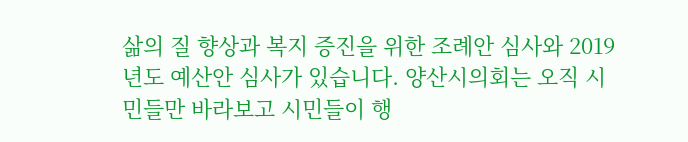삶의 질 향상과 복지 증진을 위한 조례안 심사와 2019년도 예산안 심사가 있습니다. 양산시의회는 오직 시민들만 바라보고 시민들이 행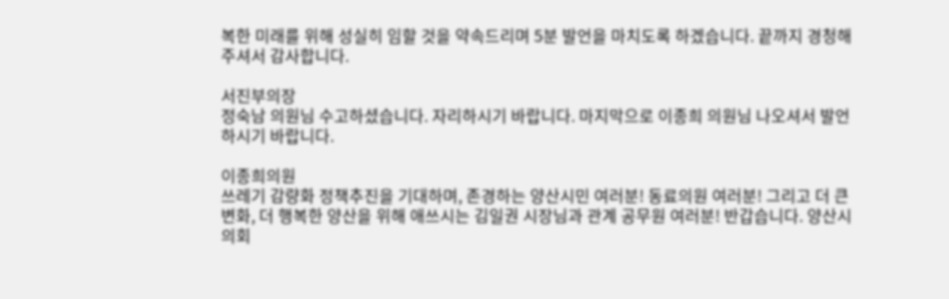복한 미래를 위해 성실히 임할 것을 약속드리며 5분 발언을 마치도록 하겠습니다. 끝까지 경청해 주셔서 감사합니다.

서진부의장
정숙남 의원님 수고하셨습니다. 자리하시기 바랍니다. 마지막으로 이종희 의원님 나오셔서 발언하시기 바랍니다.

이종희의원
쓰레기 감량화 정책추진을 기대하며, 존경하는 양산시민 여러분! 동료의원 여러분! 그리고 더 큰 변화, 더 행복한 양산을 위해 애쓰시는 김일권 시장님과 관계 공무원 여러분! 반갑습니다. 양산시의회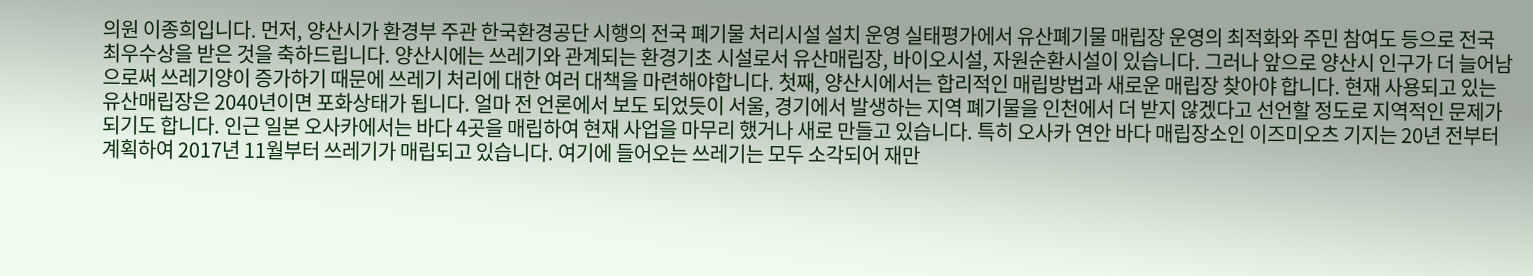의원 이종희입니다. 먼저, 양산시가 환경부 주관 한국환경공단 시행의 전국 폐기물 처리시설 설치 운영 실태평가에서 유산폐기물 매립장 운영의 최적화와 주민 참여도 등으로 전국 최우수상을 받은 것을 축하드립니다. 양산시에는 쓰레기와 관계되는 환경기초 시설로서 유산매립장, 바이오시설, 자원순환시설이 있습니다. 그러나 앞으로 양산시 인구가 더 늘어남으로써 쓰레기양이 증가하기 때문에 쓰레기 처리에 대한 여러 대책을 마련해야합니다. 첫째, 양산시에서는 합리적인 매립방법과 새로운 매립장 찾아야 합니다. 현재 사용되고 있는 유산매립장은 2040년이면 포화상태가 됩니다. 얼마 전 언론에서 보도 되었듯이 서울, 경기에서 발생하는 지역 폐기물을 인천에서 더 받지 않겠다고 선언할 정도로 지역적인 문제가 되기도 합니다. 인근 일본 오사카에서는 바다 4곳을 매립하여 현재 사업을 마무리 했거나 새로 만들고 있습니다. 특히 오사카 연안 바다 매립장소인 이즈미오츠 기지는 20년 전부터 계획하여 2017년 11월부터 쓰레기가 매립되고 있습니다. 여기에 들어오는 쓰레기는 모두 소각되어 재만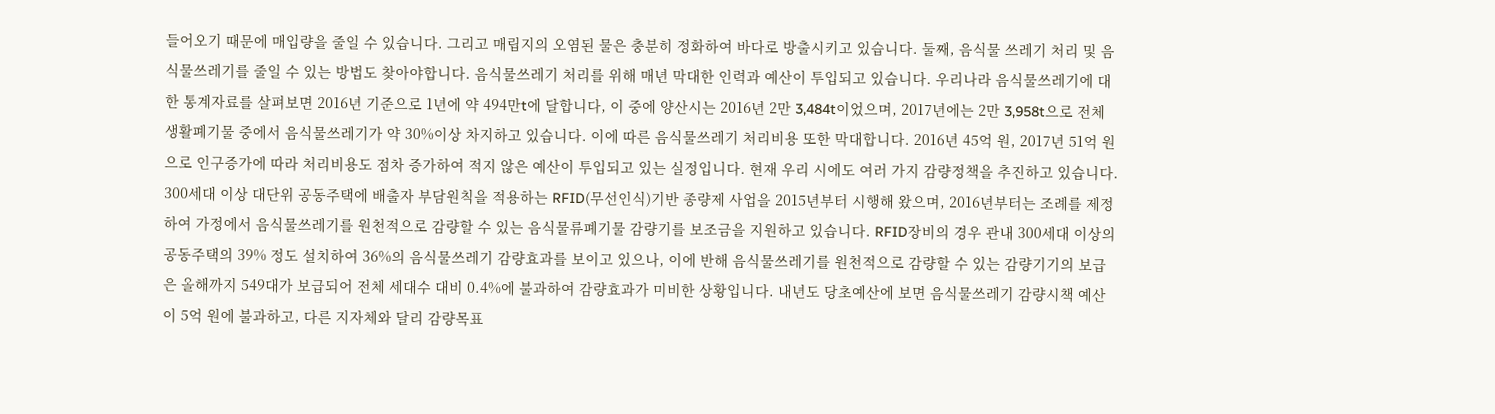들어오기 때문에 매입량을 줄일 수 있습니다. 그리고 매립지의 오염된 물은 충분히 정화하여 바다로 방출시키고 있습니다. 둘째, 음식물 쓰레기 처리 및 음식물쓰레기를 줄일 수 있는 방법도 찾아야합니다. 음식물쓰레기 처리를 위해 매년 막대한 인력과 예산이 투입되고 있습니다. 우리나라 음식물쓰레기에 대한 통계자료를 살펴보면 2016년 기준으로 1년에 약 494만t에 달합니다, 이 중에 양산시는 2016년 2만 3,484t이었으며, 2017년에는 2만 3,958t으로 전체 생활폐기물 중에서 음식물쓰레기가 약 30%이상 차지하고 있습니다. 이에 따른 음식물쓰레기 처리비용 또한 막대합니다. 2016년 45억 원, 2017년 51억 원으로 인구증가에 따라 처리비용도 점차 증가하여 적지 않은 예산이 투입되고 있는 실정입니다. 현재 우리 시에도 여러 가지 감량정책을 추진하고 있습니다. 300세대 이상 대단위 공동주택에 배출자 부담원칙을 적용하는 RFID(무선인식)기반 종량제 사업을 2015년부터 시행해 왔으며, 2016년부터는 조례를 제정하여 가정에서 음식물쓰레기를 원천적으로 감량할 수 있는 음식물류폐기물 감량기를 보조금을 지원하고 있습니다. RFID장비의 경우 관내 300세대 이상의 공동주택의 39% 정도 설치하여 36%의 음식물쓰레기 감량효과를 보이고 있으나, 이에 반해 음식물쓰레기를 원천적으로 감량할 수 있는 감량기기의 보급은 올해까지 549대가 보급되어 전체 세대수 대비 0.4%에 불과하여 감량효과가 미비한 상황입니다. 내년도 당초예산에 보면 음식물쓰레기 감량시책 예산이 5억 원에 불과하고, 다른 지자체와 달리 감량목표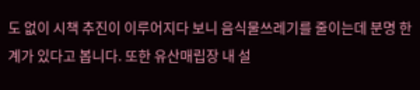도 없이 시책 추진이 이루어지다 보니 음식물쓰레기를 줄이는데 분명 한계가 있다고 봅니다. 또한 유산매립장 내 설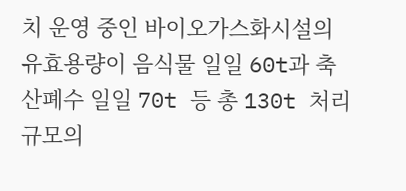치 운영 중인 바이오가스화시설의 유효용량이 음식물 일일 60t과 축산폐수 일일 70t 등 총 130t 처리규모의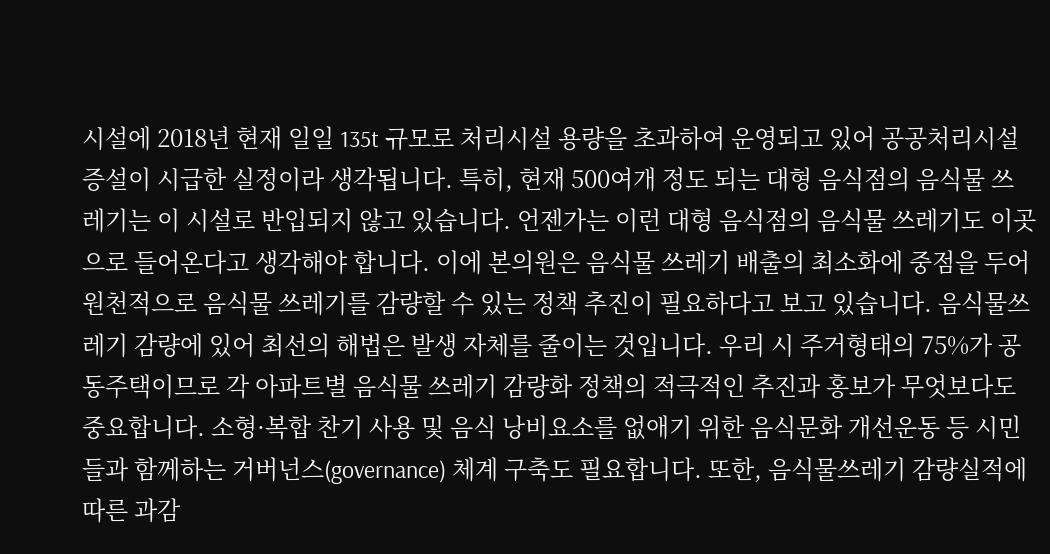시설에 2018년 현재 일일 135t 규모로 처리시설 용량을 초과하여 운영되고 있어 공공처리시설 증설이 시급한 실정이라 생각됩니다. 특히, 현재 500여개 정도 되는 대형 음식점의 음식물 쓰레기는 이 시설로 반입되지 않고 있습니다. 언젠가는 이런 대형 음식점의 음식물 쓰레기도 이곳으로 들어온다고 생각해야 합니다. 이에 본의원은 음식물 쓰레기 배출의 최소화에 중점을 두어 원천적으로 음식물 쓰레기를 감량할 수 있는 정책 추진이 필요하다고 보고 있습니다. 음식물쓰레기 감량에 있어 최선의 해법은 발생 자체를 줄이는 것입니다. 우리 시 주거형태의 75%가 공동주택이므로 각 아파트별 음식물 쓰레기 감량화 정책의 적극적인 추진과 홍보가 무엇보다도 중요합니다. 소형·복합 찬기 사용 및 음식 낭비요소를 없애기 위한 음식문화 개선운동 등 시민들과 함께하는 거버넌스(governance) 체계 구축도 필요합니다. 또한, 음식물쓰레기 감량실적에 따른 과감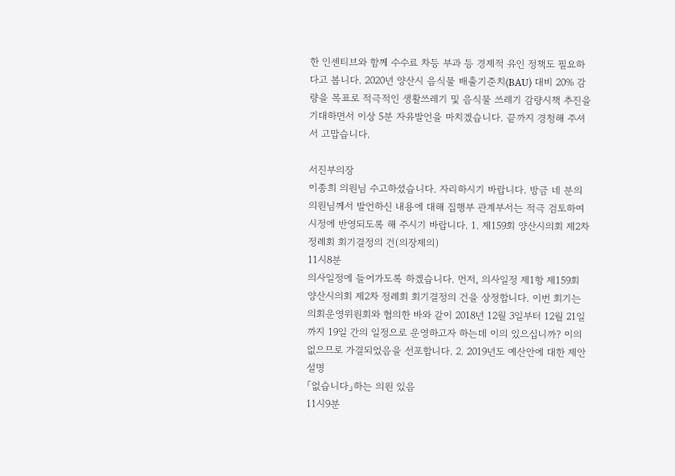한 인센티브와 함께 수수료 차등 부과 등 경제적 유인 정책도 필요하다고 봅니다. 2020년 양산시 음식물 배출기준치(BAU) 대비 20% 감량을 목표로 적극적인 생활쓰레기 및 음식물 쓰레기 감량시책 추진을 기대하면서 이상 5분 자유발언을 마치겠습니다. 끝까지 경청해 주셔서 고맙습니다.

서진부의장
이종희 의원님 수고하셨습니다. 자리하시기 바랍니다. 방금 네 분의 의원님께서 발언하신 내용에 대해 집행부 관계부서는 적극 검토하여 시정에 반영되도록 해 주시기 바랍니다. 1. 제159회 양산시의회 제2차 정례회 회기결정의 건(의장제의)
11시8분
의사일정에 들어가도록 하겠습니다. 먼저, 의사일정 제1항 제159회 양산시의회 제2차 정례회 회기결정의 건을 상정합니다. 이번 회기는 의회운영위원회와 협의한 바와 같이 2018년 12월 3일부터 12월 21일까지 19일 간의 일정으로 운영하고자 하는데 이의 있으십니까? 이의 없으므로 가결되었음을 선포합니다. 2. 2019년도 예산안에 대한 제안설명
「없습니다」하는 의원 있음
11시9분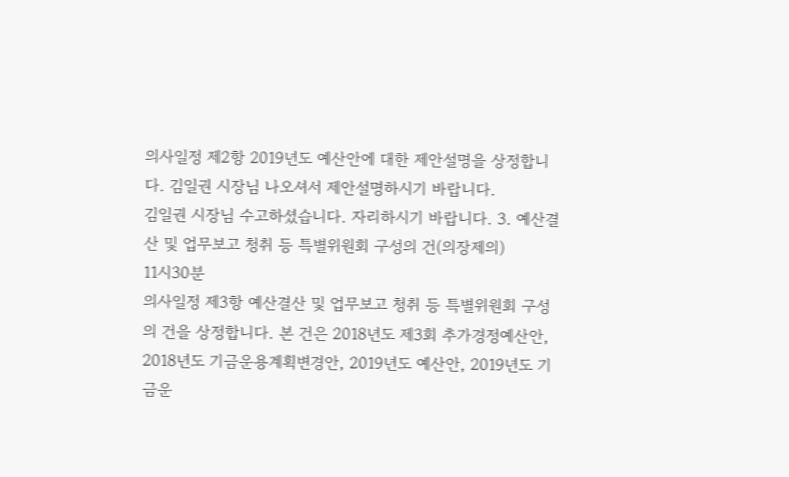의사일정 제2항 2019년도 예산안에 대한 제안설명을 상정합니다. 김일권 시장님 나오셔서 제안설명하시기 바랍니다.
김일권 시장님 수고하셨습니다. 자리하시기 바랍니다. 3. 예산결산 및 업무보고 청취 등 특별위원회 구성의 건(의장제의)
11시30분
의사일정 제3항 예산결산 및 업무보고 청취 등 특별위원회 구성의 건을 상정합니다. 본 건은 2018년도 제3회 추가경정예산안, 2018년도 기금운용계획변경안, 2019년도 예산안, 2019년도 기금운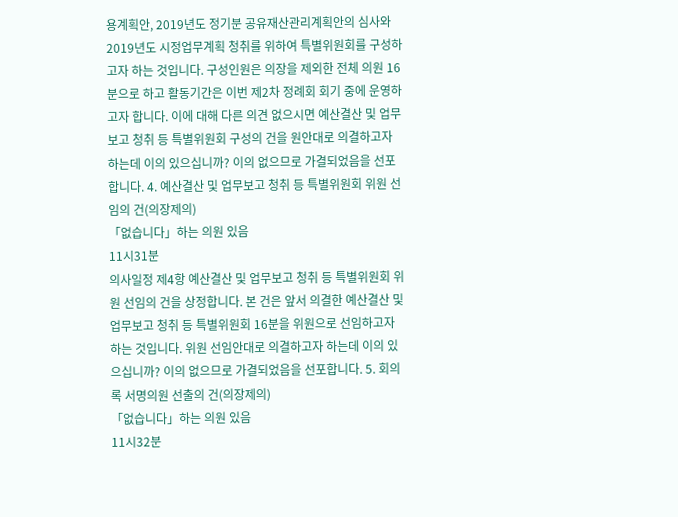용계획안, 2019년도 정기분 공유재산관리계획안의 심사와 2019년도 시정업무계획 청취를 위하여 특별위원회를 구성하고자 하는 것입니다. 구성인원은 의장을 제외한 전체 의원 16분으로 하고 활동기간은 이번 제2차 정례회 회기 중에 운영하고자 합니다. 이에 대해 다른 의견 없으시면 예산결산 및 업무보고 청취 등 특별위원회 구성의 건을 원안대로 의결하고자 하는데 이의 있으십니까? 이의 없으므로 가결되었음을 선포합니다. 4. 예산결산 및 업무보고 청취 등 특별위원회 위원 선임의 건(의장제의)
「없습니다」하는 의원 있음
11시31분
의사일정 제4항 예산결산 및 업무보고 청취 등 특별위원회 위원 선임의 건을 상정합니다. 본 건은 앞서 의결한 예산결산 및 업무보고 청취 등 특별위원회 16분을 위원으로 선임하고자 하는 것입니다. 위원 선임안대로 의결하고자 하는데 이의 있으십니까? 이의 없으므로 가결되었음을 선포합니다. 5. 회의록 서명의원 선출의 건(의장제의)
「없습니다」하는 의원 있음
11시32분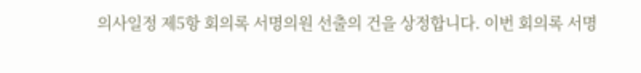의사일정 제5항 회의록 서명의원 선출의 건을 상정합니다. 이번 회의록 서명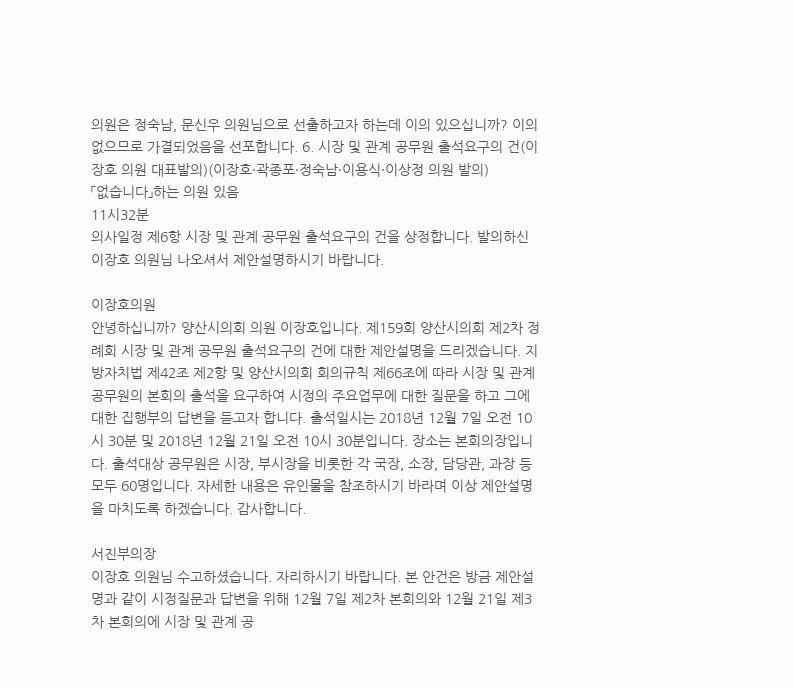의원은 정숙남, 문신우 의원님으로 선출하고자 하는데 이의 있으십니까? 이의 없으므로 가결되었음을 선포합니다. 6. 시장 및 관계 공무원 출석요구의 건(이장호 의원 대표발의)(이장호·곽종포·정숙남·이용식·이상정 의원 발의)
「없습니다」하는 의원 있음
11시32분
의사일정 제6항 시장 및 관계 공무원 출석요구의 건을 상정합니다. 발의하신 이장호 의원님 나오셔서 제안설명하시기 바랍니다.

이장호의원
안녕하십니까? 양산시의회 의원 이장호입니다. 제159회 양산시의회 제2차 정례회 시장 및 관계 공무원 출석요구의 건에 대한 제안설명을 드리겠습니다. 지방자치법 제42조 제2항 및 양산시의회 회의규칙 제66조에 따라 시장 및 관계공무원의 본회의 출석을 요구하여 시정의 주요업무에 대한 질문을 하고 그에 대한 집행부의 답변을 듣고자 합니다. 출석일시는 2018년 12월 7일 오전 10시 30분 및 2018년 12월 21일 오전 10시 30분입니다. 장소는 본회의장입니다. 출석대상 공무원은 시장, 부시장을 비롯한 각 국장, 소장, 담당관, 과장 등 모두 60명입니다. 자세한 내용은 유인물을 참조하시기 바라며 이상 제안설명을 마치도록 하겠습니다. 감사합니다.

서진부의장
이장호 의원님 수고하셨습니다. 자리하시기 바랍니다. 본 안건은 방금 제안설명과 같이 시정질문과 답변을 위해 12월 7일 제2차 본회의와 12월 21일 제3차 본회의에 시장 및 관계 공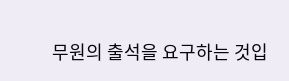무원의 출석을 요구하는 것입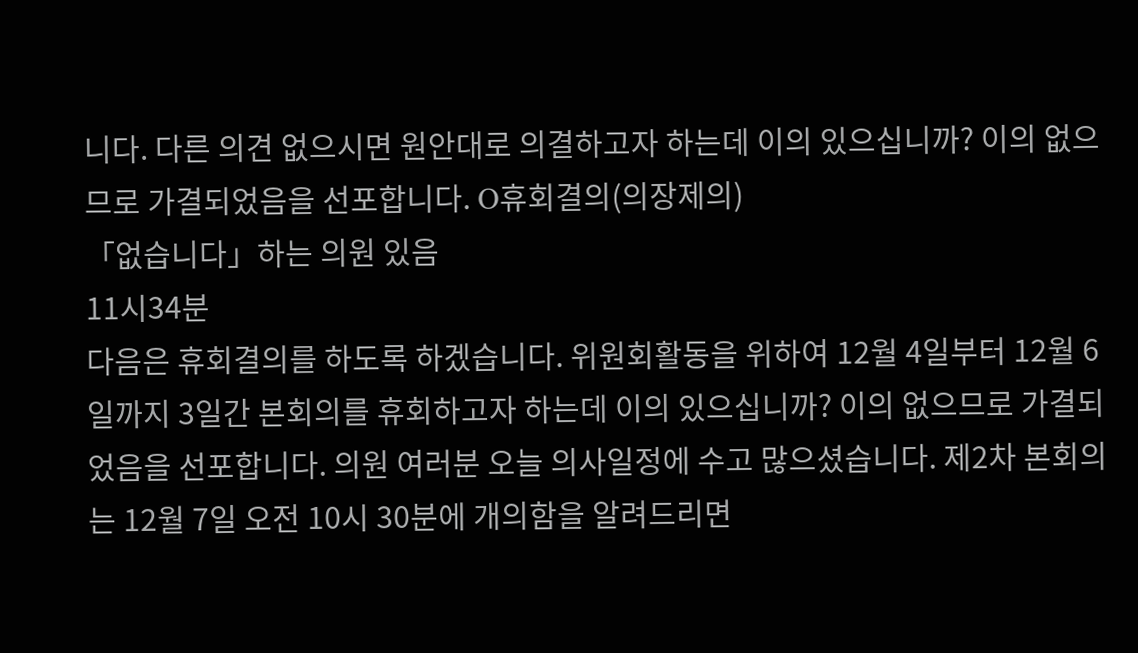니다. 다른 의견 없으시면 원안대로 의결하고자 하는데 이의 있으십니까? 이의 없으므로 가결되었음을 선포합니다. O휴회결의(의장제의)
「없습니다」하는 의원 있음
11시34분
다음은 휴회결의를 하도록 하겠습니다. 위원회활동을 위하여 12월 4일부터 12월 6일까지 3일간 본회의를 휴회하고자 하는데 이의 있으십니까? 이의 없으므로 가결되었음을 선포합니다. 의원 여러분 오늘 의사일정에 수고 많으셨습니다. 제2차 본회의는 12월 7일 오전 10시 30분에 개의함을 알려드리면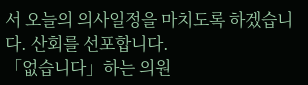서 오늘의 의사일정을 마치도록 하겠습니다. 산회를 선포합니다.
「없습니다」하는 의원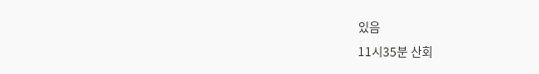있음
11시35분 산회